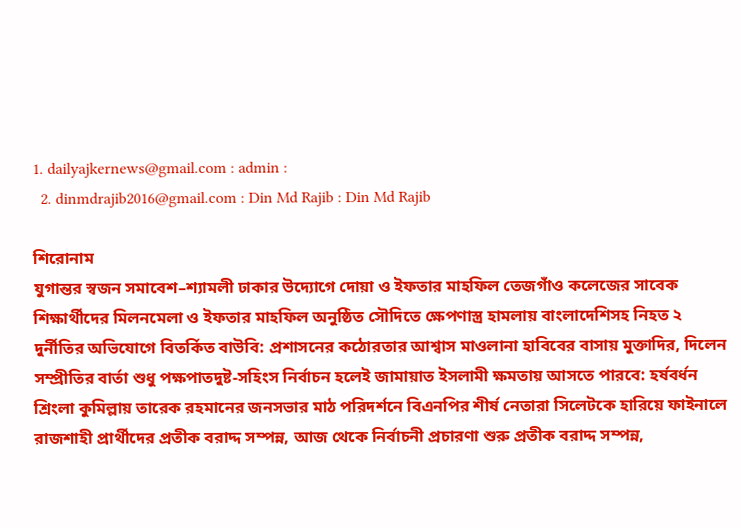1. dailyajkernews@gmail.com : admin :
  2. dinmdrajib2016@gmail.com : Din Md Rajib : Din Md Rajib

শিরোনাম
যুগান্তর স্বজন সমাবেশ–শ্যামলী ঢাকার উদ্যোগে দোয়া ও ইফতার মাহফিল তেজগাঁও কলেজের সাবেক শিক্ষার্থীদের মিলনমেলা ও ইফতার মাহফিল অনুষ্ঠিত সৌদিতে ক্ষেপণাস্ত্র হামলায় বাংলাদেশিসহ নিহত ২ দুর্নীতির অভিযোগে বিতর্কিত বাউবি: প্রশাসনের কঠোরতার আশ্বাস মাওলানা হাবিবের বাসায় মুক্তাদির, দিলেন সম্প্রীতির বার্তা শুধু পক্ষপাতদুষ্ট-সহিংস নির্বাচন হলেই জামায়াত ইসলামী ক্ষমতায় আসতে পারবে: হর্ষবর্ধন শ্রিংলা কুমিল্লায় তারেক রহমানের জনসভার মাঠ পরিদর্শনে বিএনপির শীর্ষ নেতারা সিলেটকে হারিয়ে ফাইনালে রাজশাহী প্রার্থীদের প্রতীক বরাদ্দ সম্পন্ন, আজ থেকে নির্বাচনী প্রচারণা শুরু প্রতীক বরাদ্দ সম্পন্ন,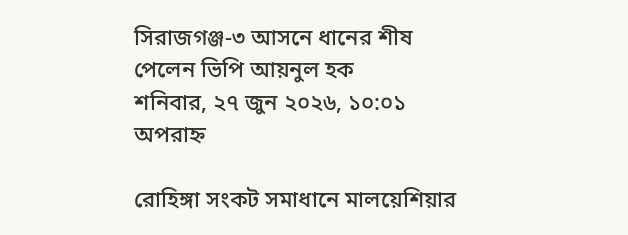সিরাজগঞ্জ-৩ আসনে ধানের শীষ পেলেন ভিপি আয়নুল হক
শনিবার, ২৭ জুন ২০২৬, ১০:০১ অপরাহ্ন

রোহিঙ্গা সংকট সমাধানে মালয়েশিয়ার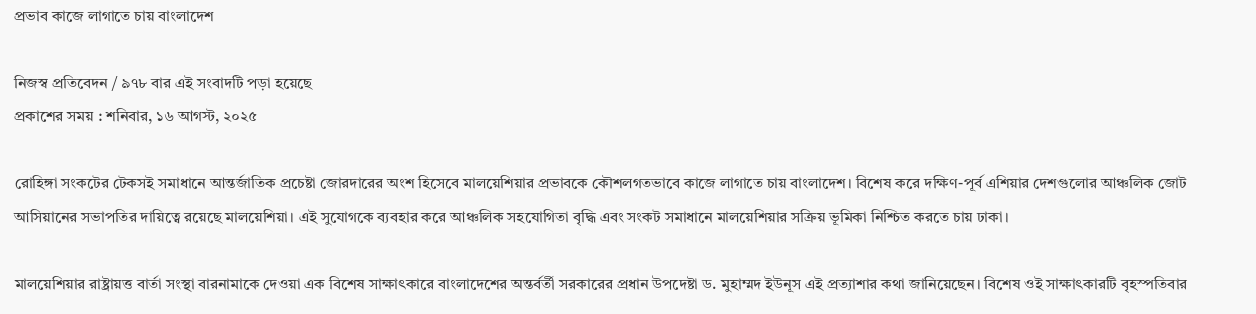প্রভাব কাজে লাগাতে চায় বাংলাদেশ

নিজস্ব প্রতিবেদন / ৯৭৮ বার এই সংবাদটি পড়া হয়েছে
প্রকাশের সময় : শনিবার, ১৬ আগস্ট, ২০২৫

রোহিঙ্গা সংকটের টেকসই সমাধানে আন্তর্জাতিক প্রচেষ্টা জোরদারের অংশ হিসেবে মালয়েশিয়ার প্রভাবকে কৌশলগতভাবে কাজে লাগাতে চায় বাংলাদেশ। বিশেষ করে দক্ষিণ-পূর্ব এশিয়ার দেশগুলোর আঞ্চলিক জোট আসিয়ানের সভাপতির দায়িত্বে রয়েছে মালয়েশিয়া। এই সুযোগকে ব্যবহার করে আঞ্চলিক সহযোগিতা বৃদ্ধি এবং সংকট সমাধানে মালয়েশিয়ার সক্রিয় ভূমিকা নিশ্চিত করতে চায় ঢাকা।

মালয়েশিয়ার রাষ্ট্রায়ত্ত বার্তা সংস্থা বারনামাকে দেওয়া এক বিশেষ সাক্ষাৎকারে বাংলাদেশের অন্তর্বর্তী সরকারের প্রধান উপদেষ্টা ড. মুহাম্মদ ইউনূস এই প্রত্যাশার কথা জানিয়েছেন। বিশেষ ওই সাক্ষাৎকারটি বৃহস্পতিবার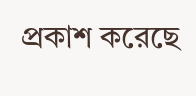প্রকাশ করেছে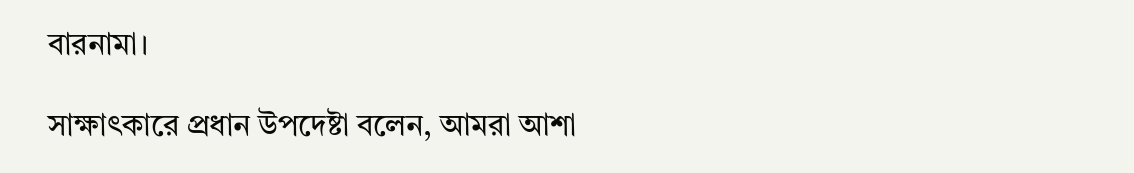বারনামা।

সাক্ষাৎকারে প্রধান উপদেষ্টা বলেন, আমরা আশা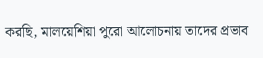করছি, মালয়েশিয়া পুরো আলোচনায় তাদের প্রভাব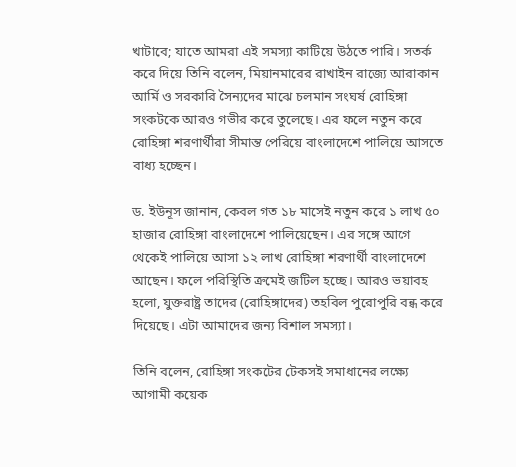খাটাবে; যাতে আমরা এই সমস্যা কাটিয়ে উঠতে পারি। সতর্ক করে দিয়ে তিনি বলেন, মিয়ানমারের রাখাইন রাজ্যে আরাকান আর্মি ও সরকারি সৈন্যদের মাঝে চলমান সংঘর্ষ রোহিঙ্গা সংকটকে আরও গভীর করে তুলেছে। এর ফলে নতুন করে রোহিঙ্গা শরণার্থীরা সীমান্ত পেরিয়ে বাংলাদেশে পালিয়ে আসতে বাধ্য হচ্ছেন।

ড. ইউনূস জানান, কেবল গত ১৮ মাসেই নতুন করে ১ লাখ ৫০ হাজার রোহিঙ্গা বাংলাদেশে পালিয়েছেন। এর সঙ্গে আগে থেকেই পালিয়ে আসা ১২ লাখ রোহিঙ্গা শরণার্থী বাংলাদেশে আছেন। ফলে পরিস্থিতি ক্রমেই জটিল হচ্ছে। আরও ভয়াবহ হলো, যুক্তরাষ্ট্র তাদের (রোহিঙ্গাদের) তহবিল পুরোপুরি বন্ধ করে দিয়েছে। এটা আমাদের জন্য বিশাল সমস্যা।

তিনি বলেন, রোহিঙ্গা সংকটের টেকসই সমাধানের লক্ষ্যে আগামী কয়েক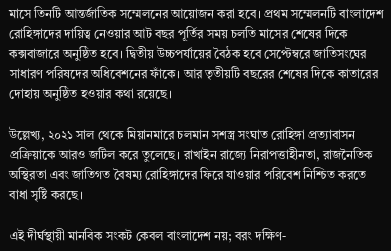মাসে তিনটি আন্তর্জাতিক সম্মেলনের আয়োজন করা হবে। প্রথম সম্মেলনটি বাংলাদেশ রোহিঙ্গাদের দায়িত্ব নেওয়ার আট বছর পূর্তির সময় চলতি মাসের শেষের দিকে কক্সবাজারে অনুষ্ঠিত হবে। দ্বিতীয় উচ্চপর্যায়ের বৈঠক হবে সেপ্টেম্বরে জাতিসংঘের সাধারণ পরিষদের অধিবেশনের ফাঁকে। আর তৃতীয়টি বছরের শেষের দিকে কাতারের দোহায় অনুষ্ঠিত হওয়ার কথা রয়েছে।

উল্লেখ্য, ২০২১ সাল থেকে মিয়ানমারে চলমান সশস্ত্র সংঘাত রোহিঙ্গা প্রত্যাবাসন প্রক্রিয়াকে আরও জটিল করে তুলেছে। রাখাইন রাজ্যে নিরাপত্তাহীনতা, রাজনৈতিক অস্থিরতা এবং জাতিগত বৈষম্য রোহিঙ্গাদের ফিরে যাওয়ার পরিবেশ নিশ্চিত করতে বাধা সৃষ্টি করছে।

এই দীর্ঘস্থায়ী মানবিক সংকট কেবল বাংলাদেশ নয়; বরং দক্ষিণ-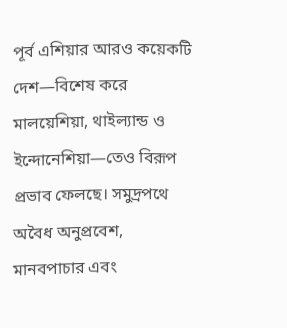পূর্ব এশিয়ার আরও কয়েকটি দেশ—বিশেষ করে মালয়েশিয়া, থাইল্যান্ড ও ইন্দোনেশিয়া—তেও বিরূপ প্রভাব ফেলছে। সমুদ্রপথে অবৈধ অনুপ্রবেশ, মানবপাচার এবং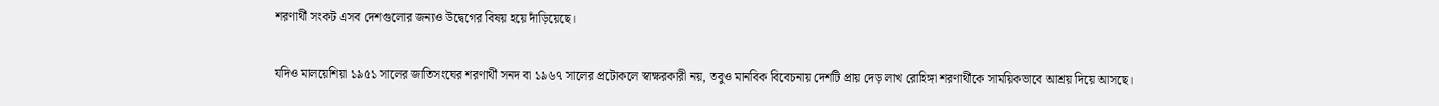শরণার্থী সংকট এসব দেশগুলোর জন্যও উদ্বেগের বিষয় হয়ে দাঁড়িয়েছে।

যদিও মালয়েশিয়া ১৯৫১ সালের জাতিসংঘের শরণার্থী সনদ বা ১৯৬৭ সালের প্রটোকলে স্বাক্ষরকারী নয়, তবুও মানবিক বিবেচনায় দেশটি প্রায় দেড় লাখ রোহিঙ্গা শরণার্থীকে সাময়িকভাবে আশ্রয় দিয়ে আসছে।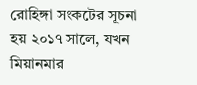রোহিঙ্গা সংকটের সূচনা হয় ২০১৭ সালে, যখন মিয়ানমার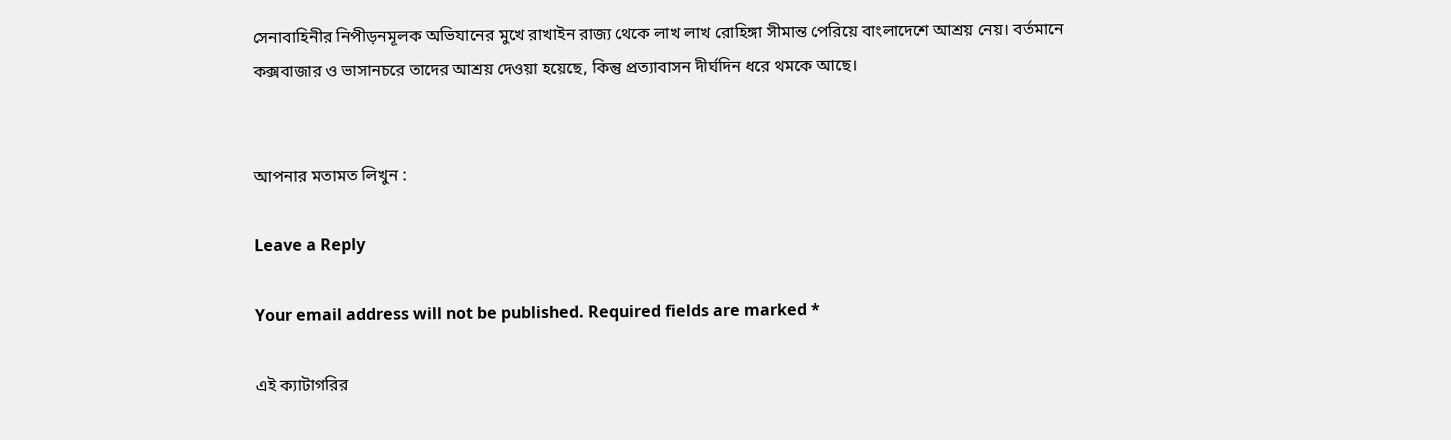সেনাবাহিনীর নিপীড়নমূলক অভিযানের মুখে রাখাইন রাজ্য থেকে লাখ লাখ রোহিঙ্গা সীমান্ত পেরিয়ে বাংলাদেশে আশ্রয় নেয়। বর্তমানে কক্সবাজার ও ভাসানচরে তাদের আশ্রয় দেওয়া হয়েছে, কিন্তু প্রত্যাবাসন দীর্ঘদিন ধরে থমকে আছে।


আপনার মতামত লিখুন :

Leave a Reply

Your email address will not be published. Required fields are marked *

এই ক্যাটাগরির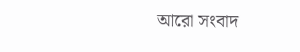আরো সংবাদ